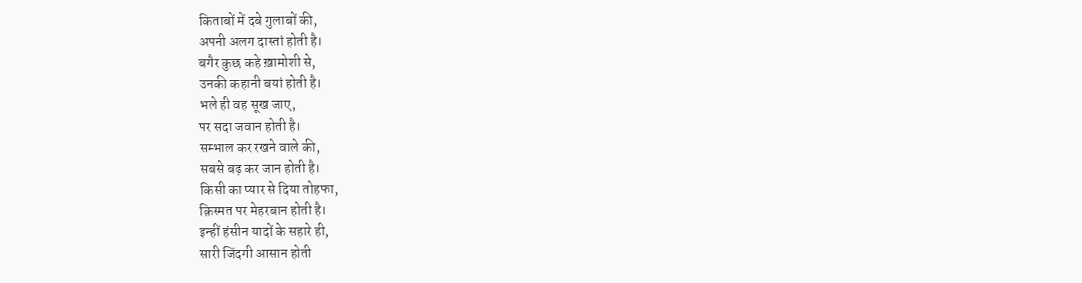किताबों में दबे गुलाबों की,
अपनी अलग दास्तां होती है।
बगैर कुछ कहे ख़ामोशी से,
उनकी कहानी बयां होती है।
भले ही वह सूख जाए,
पर सदा जवान होती है।
सम्भाल कर रखने वाले की,
सबसे बढ़ कर जान होती है।
किसी का प्यार से दिया तोहफा,
क़िस्मत पर मेहरबान होती है।
इन्हीं हंसीन यादों के सहारे ही,
सारी जिंदगी आसान होती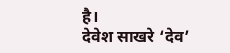है।
देवेश साखरे ‘देव’